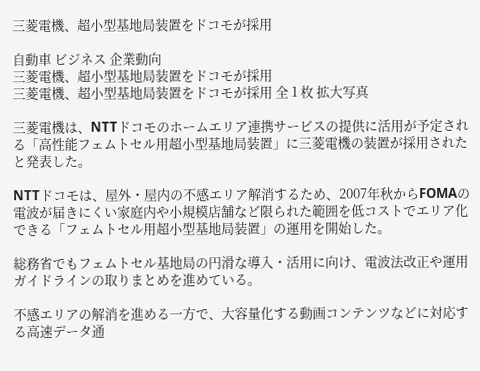三菱電機、超小型基地局装置をドコモが採用

自動車 ビジネス 企業動向
三菱電機、超小型基地局装置をドコモが採用
三菱電機、超小型基地局装置をドコモが採用 全 1 枚 拡大写真

三菱電機は、NTTドコモのホームエリア連携サービスの提供に活用が予定される「高性能フェムトセル用超小型基地局装置」に三菱電機の装置が採用されたと発表した。

NTTドコモは、屋外・屋内の不感エリア解消するため、2007年秋からFOMAの電波が届きにくい家庭内や小規模店舗など限られた範囲を低コストでエリア化できる「フェムトセル用超小型基地局装置」の運用を開始した。

総務省でもフェムトセル基地局の円滑な導入・活用に向け、電波法改正や運用ガイドラインの取りまとめを進めている。

不感エリアの解消を進める一方で、大容量化する動画コンテンツなどに対応する高速データ通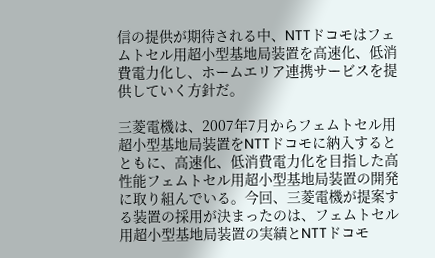信の提供が期待される中、NTTドコモはフェムトセル用超小型基地局装置を高速化、低消費電力化し、ホームエリア連携サービスを提供していく方針だ。

三菱電機は、2007年7月からフェムトセル用超小型基地局装置をNTTドコモに納入するとともに、高速化、低消費電力化を目指した高性能フェムトセル用超小型基地局装置の開発に取り組んでいる。今回、三菱電機が提案する装置の採用が決まったのは、フェムトセル用超小型基地局装置の実績とNTTドコモ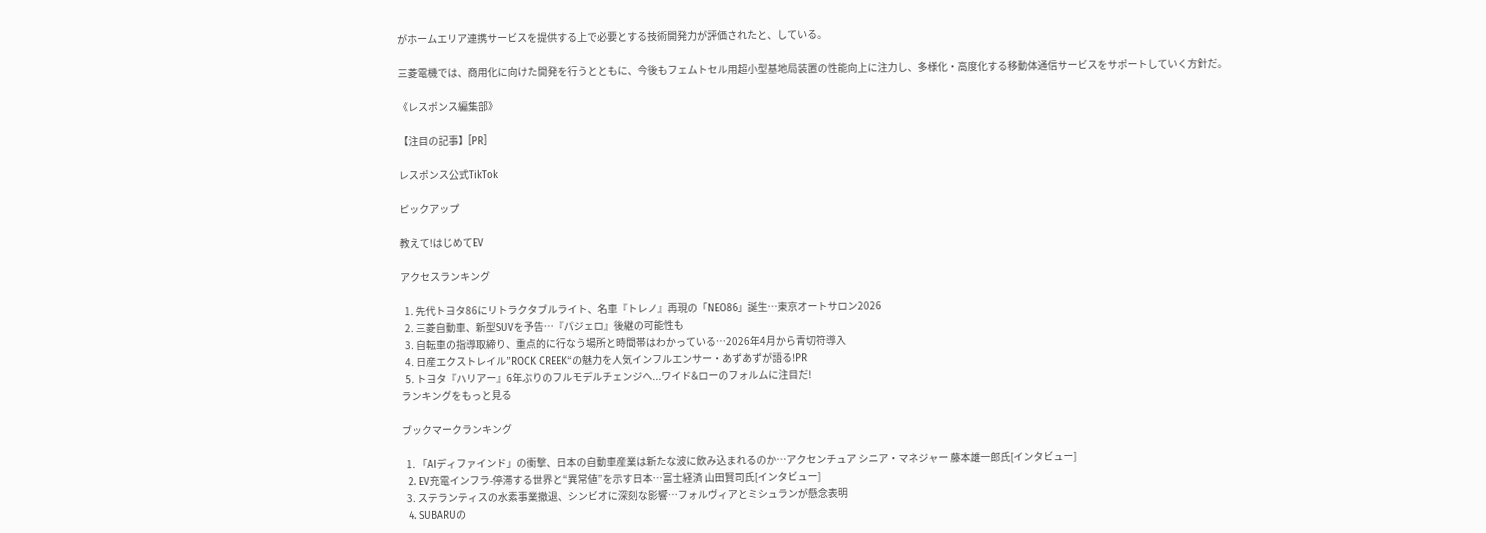がホームエリア連携サービスを提供する上で必要とする技術開発力が評価されたと、している。

三菱電機では、商用化に向けた開発を行うとともに、今後もフェムトセル用超小型基地局装置の性能向上に注力し、多様化・高度化する移動体通信サービスをサポートしていく方針だ。

《レスポンス編集部》

【注目の記事】[PR]

レスポンス公式TikTok

ピックアップ

教えて!はじめてEV

アクセスランキング

  1. 先代トヨタ86にリトラクタブルライト、名車『トレノ』再現の「NEO86」誕生…東京オートサロン2026
  2. 三菱自動車、新型SUVを予告…『パジェロ』後継の可能性も
  3. 自転車の指導取締り、重点的に行なう場所と時間帯はわかっている…2026年4月から青切符導入
  4. 日産エクストレイル”ROCK CREEK“の魅力を人気インフルエンサー・あずあずが語る!PR
  5. トヨタ『ハリアー』6年ぶりのフルモデルチェンジへ...ワイド&ローのフォルムに注目だ!
ランキングをもっと見る

ブックマークランキング

  1. 「AIディファインド」の衝撃、日本の自動車産業は新たな波に飲み込まれるのか…アクセンチュア シニア・マネジャー 藤本雄一郎氏[インタビュー]
  2. EV充電インフラ-停滞する世界と“異常値”を示す日本…富士経済 山田賢司氏[インタビュー]
  3. ステランティスの水素事業撤退、シンビオに深刻な影響…フォルヴィアとミシュランが懸念表明
  4. SUBARUの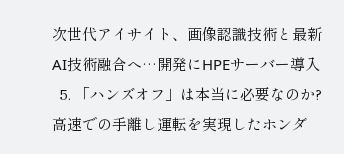次世代アイサイト、画像認識技術と最新AI技術融合へ…開発にHPEサーバー導入
  5. 「ハンズオフ」は本当に必要なのか? 高速での手離し運転を実現したホンダ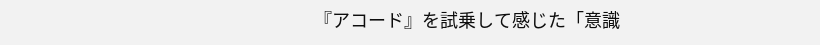『アコード』を試乗して感じた「意識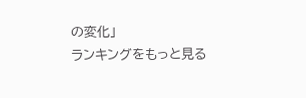の変化」
ランキングをもっと見る